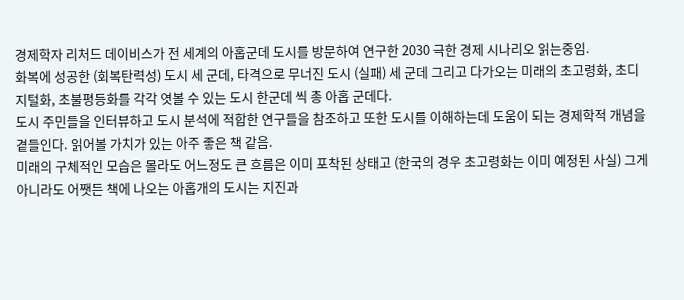경제학자 리처드 데이비스가 전 세계의 아홉군데 도시를 방문하여 연구한 2030 극한 경제 시나리오 읽는중임.
화복에 성공한 (회복탄력성) 도시 세 군데, 타격으로 무너진 도시 (실패) 세 군데 그리고 다가오는 미래의 초고령화, 초디지털화, 초불평등화를 각각 엿볼 수 있는 도시 한군데 씩 총 아홉 군데다.
도시 주민들을 인터뷰하고 도시 분석에 적합한 연구들을 참조하고 또한 도시를 이해하는데 도움이 되는 경제학적 개념을 곁들인다. 읽어볼 가치가 있는 아주 좋은 책 같음.
미래의 구체적인 모습은 몰라도 어느정도 큰 흐름은 이미 포착된 상태고 (한국의 경우 초고령화는 이미 예정된 사실) 그게 아니라도 어쨋든 책에 나오는 아홉개의 도시는 지진과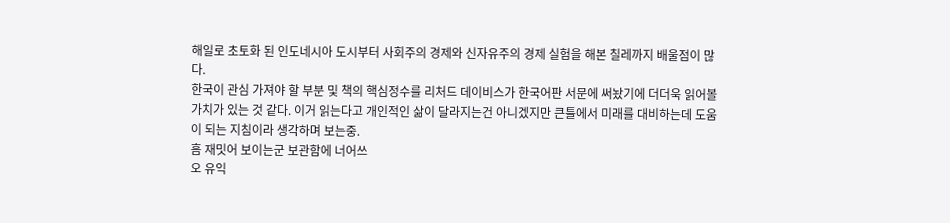해일로 초토화 된 인도네시아 도시부터 사회주의 경제와 신자유주의 경제 실험을 해본 칠레까지 배울점이 많다.
한국이 관심 가져야 할 부분 및 책의 핵심정수를 리처드 데이비스가 한국어판 서문에 써놨기에 더더욱 읽어볼 가치가 있는 것 같다. 이거 읽는다고 개인적인 삶이 달라지는건 아니겠지만 큰틀에서 미래를 대비하는데 도움이 되는 지침이라 생각하며 보는중.
흠 재밋어 보이는군 보관함에 너어쓰
오 유익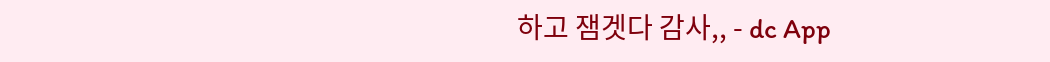하고 잼겟다 감사,, - dc App